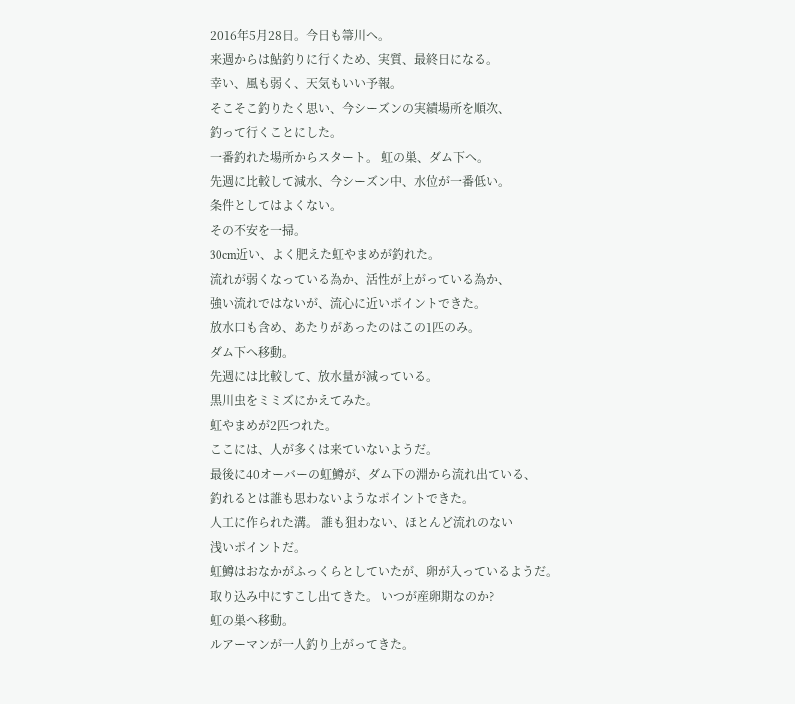2016年5月28日。今日も箒川へ。
来週からは鮎釣りに行くため、実質、最終日になる。
幸い、風も弱く、天気もいい予報。
そこそこ釣りたく思い、今シーズンの実績場所を順次、
釣って行くことにした。
一番釣れた場所からスタート。 虹の巣、ダム下へ。
先週に比較して減水、今シーズン中、水位が一番低い。
条件としてはよくない。
その不安を一掃。
30cm近い、よく肥えた虹やまめが釣れた。
流れが弱くなっている為か、活性が上がっている為か、
強い流れではないが、流心に近いポイントできた。
放水口も含め、あたりがあったのはこの1匹のみ。
ダム下へ移動。
先週には比較して、放水量が減っている。
黒川虫をミミズにかえてみた。
虹やまめが2匹つれた。
ここには、人が多くは来ていないようだ。
最後に40オーバーの虹鱒が、ダム下の淵から流れ出ている、
釣れるとは誰も思わないようなポイントできた。
人工に作られた溝。 誰も狙わない、ほとんど流れのない
浅いポイントだ。
虹鱒はおなかがふっくらとしていたが、卵が入っているようだ。
取り込み中にすこし出てきた。 いつが産卵期なのか?
虹の巣へ移動。
ルアーマンが一人釣り上がってきた。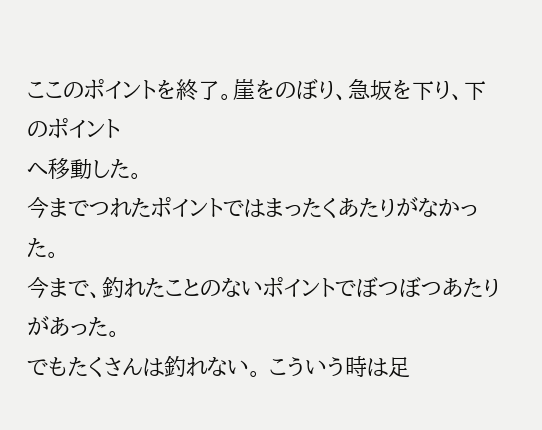ここのポイントを終了。崖をのぼり、急坂を下り、下のポイント
へ移動した。
今までつれたポイントではまったくあたりがなかった。
今まで、釣れたことのないポイントでぼつぼつあたりがあった。
でもたくさんは釣れない。 こういう時は足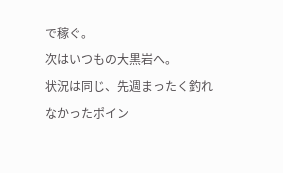で稼ぐ。
次はいつもの大黒岩へ。
状況は同じ、先週まったく釣れなかったポイン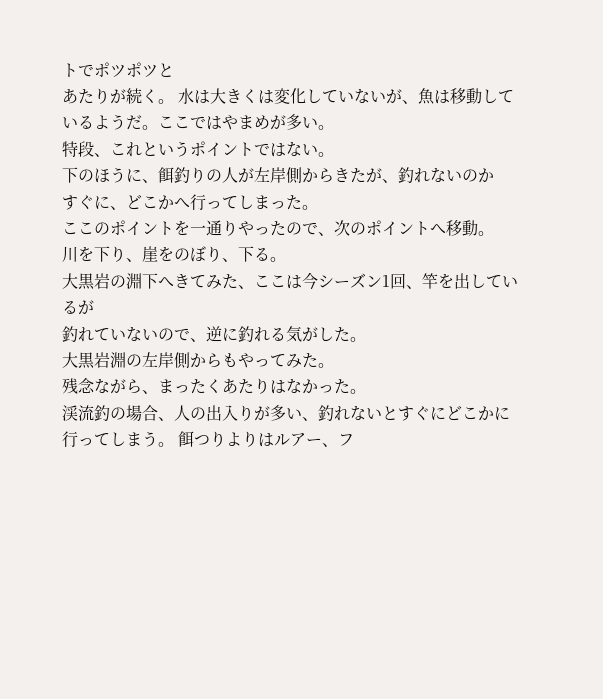トでポツポツと
あたりが続く。 水は大きくは変化していないが、魚は移動して
いるようだ。ここではやまめが多い。
特段、これというポイントではない。
下のほうに、餌釣りの人が左岸側からきたが、釣れないのか
すぐに、どこかへ行ってしまった。
ここのポイントを一通りやったので、次のポイントへ移動。
川を下り、崖をのぼり、下る。
大黒岩の淵下へきてみた、ここは今シーズン1回、竿を出しているが
釣れていないので、逆に釣れる気がした。
大黒岩淵の左岸側からもやってみた。
残念ながら、まったくあたりはなかった。
渓流釣の場合、人の出入りが多い、釣れないとすぐにどこかに
行ってしまう。 餌つりよりはルアー、フ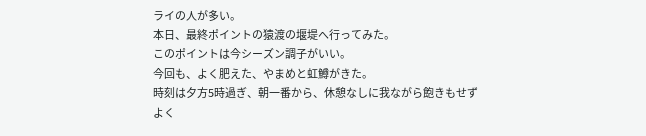ライの人が多い。
本日、最終ポイントの猿渡の堰堤へ行ってみた。
このポイントは今シーズン調子がいい。
今回も、よく肥えた、やまめと虹鱒がきた。
時刻は夕方5時過ぎ、朝一番から、休憩なしに我ながら飽きもせず
よく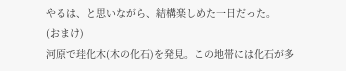やるは、と思いながら、結構楽しめた一日だった。
(おまけ)
河原で珪化木(木の化石)を発見。この地帯には化石が多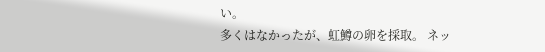い。
多くはなかったが、虹鱒の卵を採取。 ネッ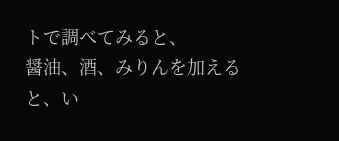トで調べてみると、
醤油、酒、みりんを加えると、い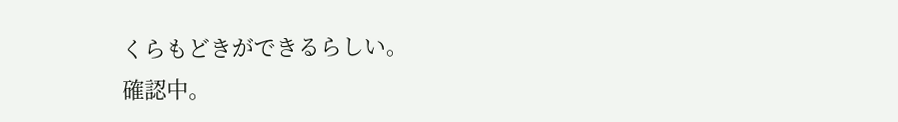くらもどきができるらしい。
確認中。